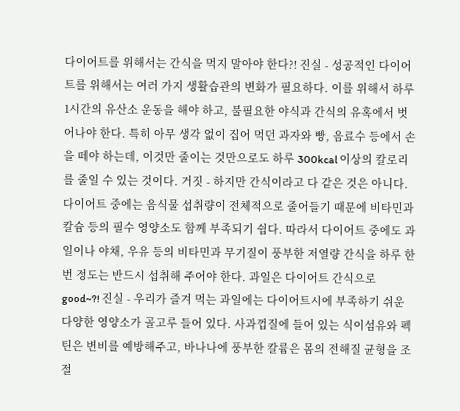다이어트를 위해서는 간식을 먹지 말아야 한다?! 진실 - 성공적인 다이어트를 위해서는 여러 가지 생활습관의 변화가 필요하다. 이를 위해서 하루 1시간의 유산소 운동을 해야 하고, 불필요한 야식과 간식의 유혹에서 벗어나야 한다. 특히 아무 생각 없이 집어 먹던 과자와 빵, 음료수 등에서 손을 떼야 하는데, 이것만 줄이는 것만으로도 하루 300kcal 이상의 칼로리를 줄일 수 있는 것이다. 거짓 - 하지만 간식이라고 다 같은 것은 아니다. 다이어트 중에는 음식물 섭취량이 전체적으로 줄어들기 때문에 비타민과 칼슘 등의 필수 영양소도 함께 부족되기 쉽다. 따라서 다이어트 중에도 과일이나 야채, 우유 등의 비타민과 무기질이 풍부한 저열량 간식을 하루 한 번 정도는 반드시 섭취해 주어야 한다. 과일은 다이어트 간식으로 good~?! 진실 - 우리가 즐겨 먹는 과일에는 다이어트시에 부족하기 쉬운 다양한 영양소가 골고루 들어 있다. 사과껍질에 들어 있는 식이섬유와 펙틴은 변비를 예방해주고, 바나나에 풍부한 칼륨은 몸의 전해질 균형을 조절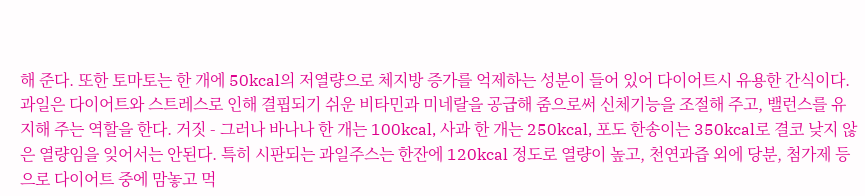해 준다. 또한 토마토는 한 개에 50kcal의 저열량으로 체지방 증가를 억제하는 성분이 들어 있어 다이어트시 유용한 간식이다. 과일은 다이어트와 스트레스로 인해 결핍되기 쉬운 비타민과 미네랄을 공급해 줌으로써 신체기능을 조절해 주고, 밸런스를 유지해 주는 역할을 한다. 거짓 - 그러나 바나나 한 개는 100kcal, 사과 한 개는 250kcal, 포도 한송이는 350kcal로 결코 낮지 않은 열량임을 잊어서는 안된다. 특히 시판되는 과일주스는 한잔에 120kcal 정도로 열량이 높고, 천연과즙 외에 당분, 첨가제 등으로 다이어트 중에 맘놓고 먹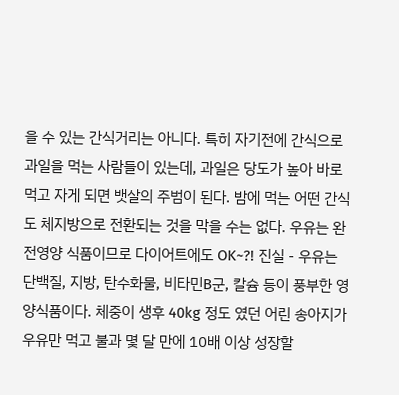을 수 있는 간식거리는 아니다. 특히 자기전에 간식으로 과일을 먹는 사람들이 있는데, 과일은 당도가 높아 바로 먹고 자게 되면 뱃살의 주범이 된다. 밤에 먹는 어떤 간식도 체지방으로 전환되는 것을 막을 수는 없다. 우유는 완전영양 식품이므로 다이어트에도 OK~?! 진실 - 우유는 단백질, 지방, 탄수화물, 비타민B군, 칼슘 등이 풍부한 영양식품이다. 체중이 생후 40kg 정도 였던 어린 송아지가 우유만 먹고 불과 몇 달 만에 10배 이상 성장할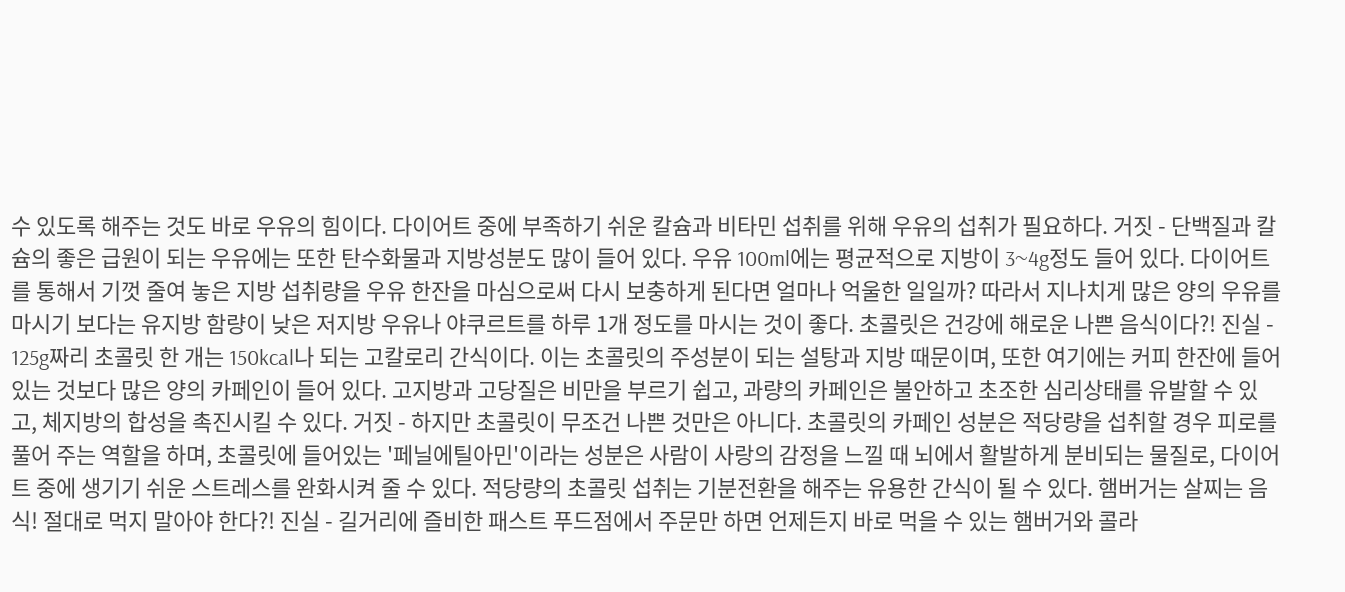수 있도록 해주는 것도 바로 우유의 힘이다. 다이어트 중에 부족하기 쉬운 칼슘과 비타민 섭취를 위해 우유의 섭취가 필요하다. 거짓 - 단백질과 칼슘의 좋은 급원이 되는 우유에는 또한 탄수화물과 지방성분도 많이 들어 있다. 우유 100ml에는 평균적으로 지방이 3~4g정도 들어 있다. 다이어트를 통해서 기껏 줄여 놓은 지방 섭취량을 우유 한잔을 마심으로써 다시 보충하게 된다면 얼마나 억울한 일일까? 따라서 지나치게 많은 양의 우유를 마시기 보다는 유지방 함량이 낮은 저지방 우유나 야쿠르트를 하루 1개 정도를 마시는 것이 좋다. 초콜릿은 건강에 해로운 나쁜 음식이다?! 진실 - 125g짜리 초콜릿 한 개는 150kcal나 되는 고칼로리 간식이다. 이는 초콜릿의 주성분이 되는 설탕과 지방 때문이며, 또한 여기에는 커피 한잔에 들어 있는 것보다 많은 양의 카페인이 들어 있다. 고지방과 고당질은 비만을 부르기 쉽고, 과량의 카페인은 불안하고 초조한 심리상태를 유발할 수 있고, 체지방의 합성을 촉진시킬 수 있다. 거짓 - 하지만 초콜릿이 무조건 나쁜 것만은 아니다. 초콜릿의 카페인 성분은 적당량을 섭취할 경우 피로를 풀어 주는 역할을 하며, 초콜릿에 들어있는 '페닐에틸아민'이라는 성분은 사람이 사랑의 감정을 느낄 때 뇌에서 활발하게 분비되는 물질로, 다이어트 중에 생기기 쉬운 스트레스를 완화시켜 줄 수 있다. 적당량의 초콜릿 섭취는 기분전환을 해주는 유용한 간식이 될 수 있다. 햄버거는 살찌는 음식! 절대로 먹지 말아야 한다?! 진실 - 길거리에 즐비한 패스트 푸드점에서 주문만 하면 언제든지 바로 먹을 수 있는 햄버거와 콜라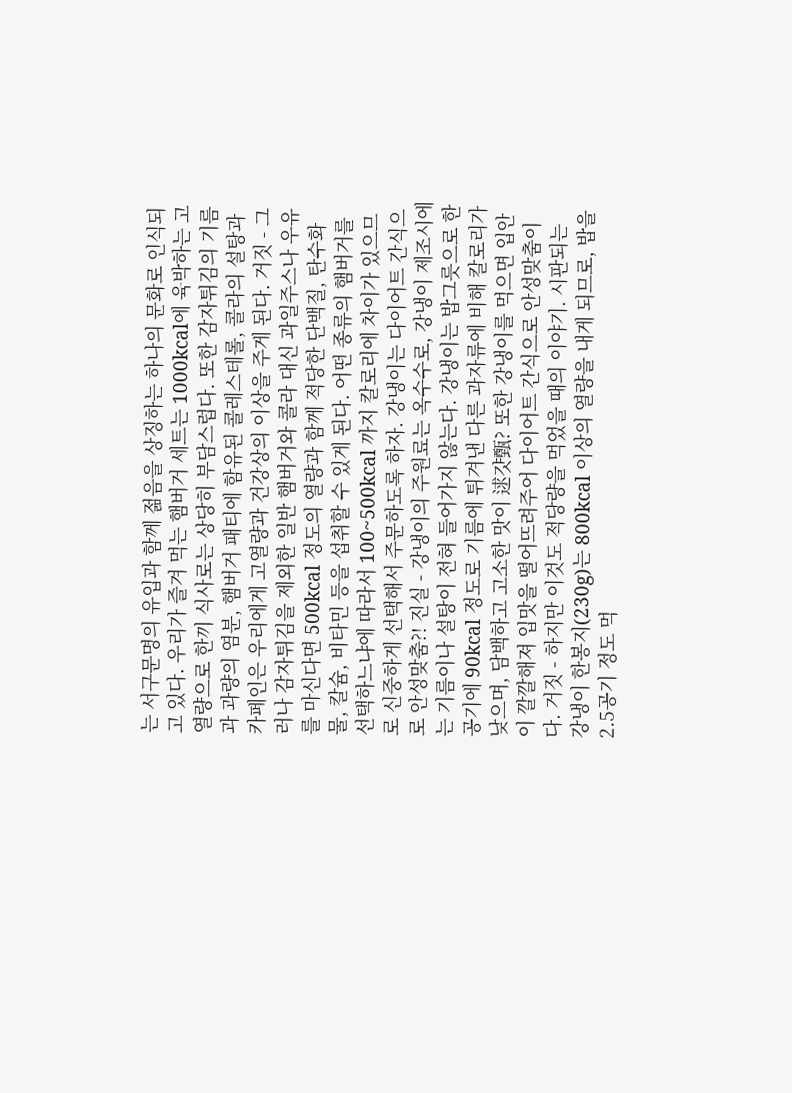는 서구문명의 유입과 함께 젊음을 상징하는 하나의 문화로 인식되고 있다. 우리가 즐겨 먹는 햄버거 세트는 1000kcal에 육박하는 고열량으로 한끼 식사로는 상당히 부담스럽다. 또한 감자튀김의 기름과 과량의 염분, 햄버거 패티에 함유된 콜레스테롤, 콜라의 설탕과 카페인은 우리에게 고열량과 건강상의 이상을 주게 된다. 거짓 - 그러나 감자튀김을 제외한 일반 햄버거와 콜라 대신 과일주스나 우유를 마신다면 500kcal 정도의 열량과 함께 적당한 단백질, 탄수화물, 칼슘, 비타민 등을 섭취할 수 있게 된다. 어떤 종류의 햄버거를 선택하느냐에 따라서 100~500kcal 까지 칼로리에 차이가 있으므로 신중하게 선택해서 주문하도록 하자. 강냉이는 다이어트 간식으로 안성맞춤?! 진실 - 강냉이의 주원료는 옥수수로, 강냉이 제조시에는 기름이나 설탕이 전혀 들어가지 않는다. 강냉이는 밥그릇으로 한공기에 90kcal 정도로 기름에 튀겨낸 다른 과자류에 비해 칼로리가 낮으며, 담백하고 고소한 맛이 逑걋甄? 또한 강냉이를 먹으면 입안이 깔깔해져 입맛을 떨어뜨려주어 다이어트 간식으로 안성맞춤이다. 거짓 - 하지만 이것도 적당량을 먹었을 때의 이야기. 시판되는 강냉이 한봉지(230g)는 800kcal 이상의 열량을 내게 되므로, 밥을 2.5공기 정도 먹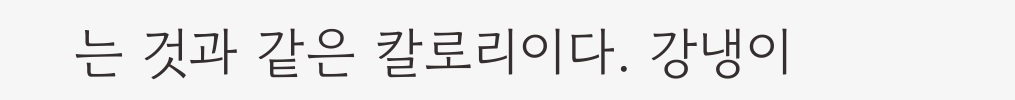는 것과 같은 칼로리이다. 강냉이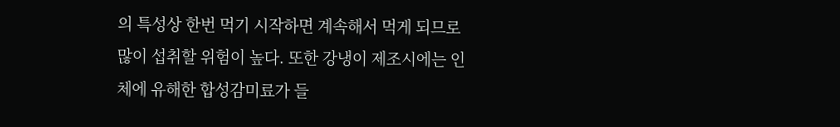의 특성상 한번 먹기 시작하면 계속해서 먹게 되므로 많이 섭취할 위험이 높다. 또한 강냉이 제조시에는 인체에 유해한 합성감미료가 들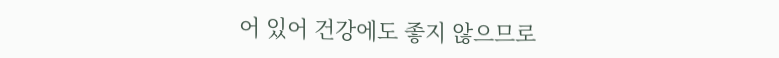어 있어 건강에도 좋지 않으므로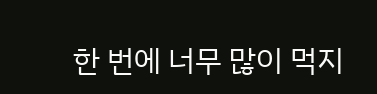한 번에 너무 많이 먹지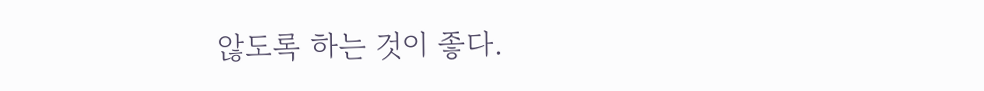않도록 하는 것이 좋다.